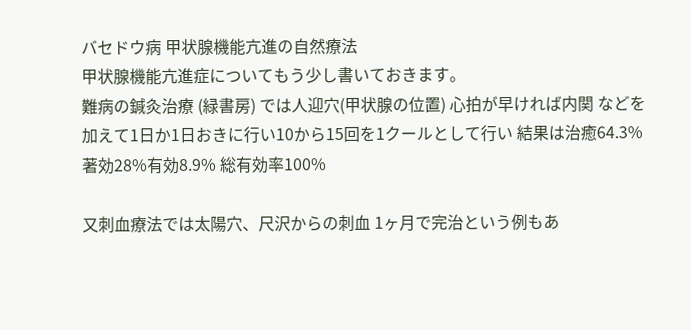バセドウ病 甲状腺機能亢進の自然療法
甲状腺機能亢進症についてもう少し書いておきます。
難病の鍼灸治療 (緑書房) では人迎穴(甲状腺の位置) 心拍が早ければ内関 などを加えて1日か1日おきに行い10から15回を1クールとして行い 結果は治癒64.3%著効28%有効8.9% 総有効率100%

又刺血療法では太陽穴、尺沢からの刺血 1ヶ月で完治という例もあ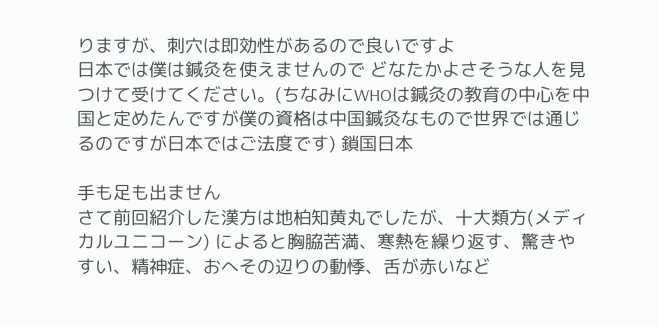りますが、刺穴は即効性があるので良いですよ
日本では僕は鍼灸を使えませんので どなたかよさそうな人を見つけて受けてください。(ちなみにWHOは鍼灸の教育の中心を中国と定めたんですが僕の資格は中国鍼灸なもので世界では通じるのですが日本ではご法度です) 鎖国日本

手も足も出ません
さて前回紹介した漢方は地柏知黄丸でしたが、十大類方(メディカルユニコーン) によると胸脇苦満、寒熱を繰り返す、驚きやすい、精神症、おへその辺りの動悸、舌が赤いなど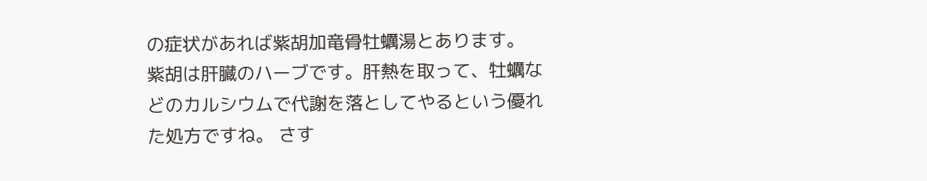の症状があれば紫胡加竜骨牡蠣湯とあります。
紫胡は肝臓のハーブです。肝熱を取って、牡蠣などのカルシウムで代謝を落としてやるという優れた処方ですね。 さす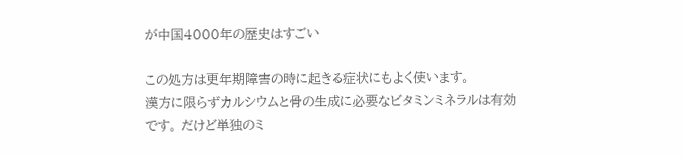が中国4000年の歴史はすごい

この処方は更年期障害の時に起きる症状にもよく使います。
漢方に限らずカルシウムと骨の生成に必要なビタミンミネラルは有効です。 だけど単独のミ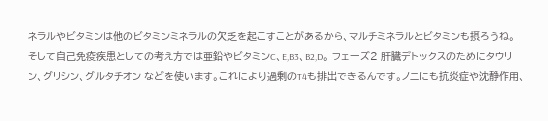ネラルやビタミンは他のビタミンミネラルの欠乏を起こすことがあるから、マルチミネラルとビタミンも摂ろうね。
そして自己免疫疾患としての考え方では亜鉛やビタミンC、E,B3、B2,D。 フェーズ2 肝臓デトックスのためにタウリン、グリシン、グルタチオン などを使います。これにより過剰のT4も排出できるんです。ノニにも抗炎症や沈静作用、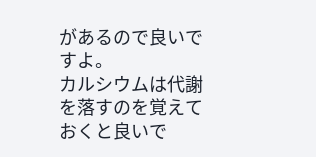があるので良いですよ。
カルシウムは代謝を落すのを覚えておくと良いで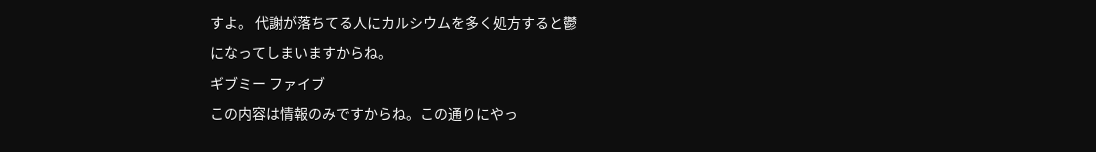すよ。 代謝が落ちてる人にカルシウムを多く処方すると鬱
になってしまいますからね。
ギブミー ファイブ
この内容は情報のみですからね。この通りにやっ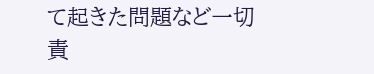て起きた問題など一切責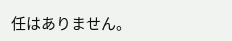任はありません。